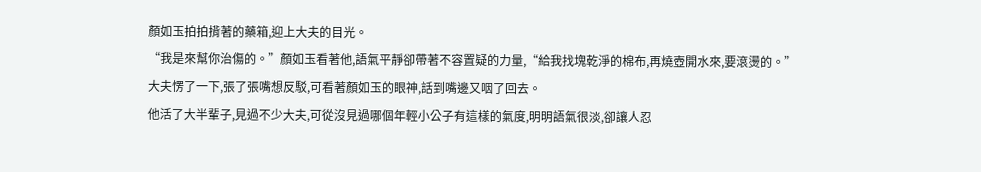顏如玉拍拍揹著的藥箱,迎上大夫的目光。
“我是來幫你治傷的。”顏如玉看著他,語氣平靜卻帶著不容置疑的力量,“給我找塊乾淨的棉布,再燒壺開水來,要滾燙的。”
大夫愣了一下,張了張嘴想反駁,可看著顏如玉的眼神,話到嘴邊又咽了回去。
他活了大半輩子,見過不少大夫,可從沒見過哪個年輕小公子有這樣的氣度,明明語氣很淡,卻讓人忍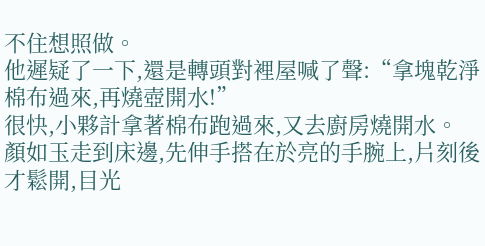不住想照做。
他遲疑了一下,還是轉頭對裡屋喊了聲:“拿塊乾淨棉布過來,再燒壺開水!”
很快,小夥計拿著棉布跑過來,又去廚房燒開水。
顏如玉走到床邊,先伸手搭在於亮的手腕上,片刻後才鬆開,目光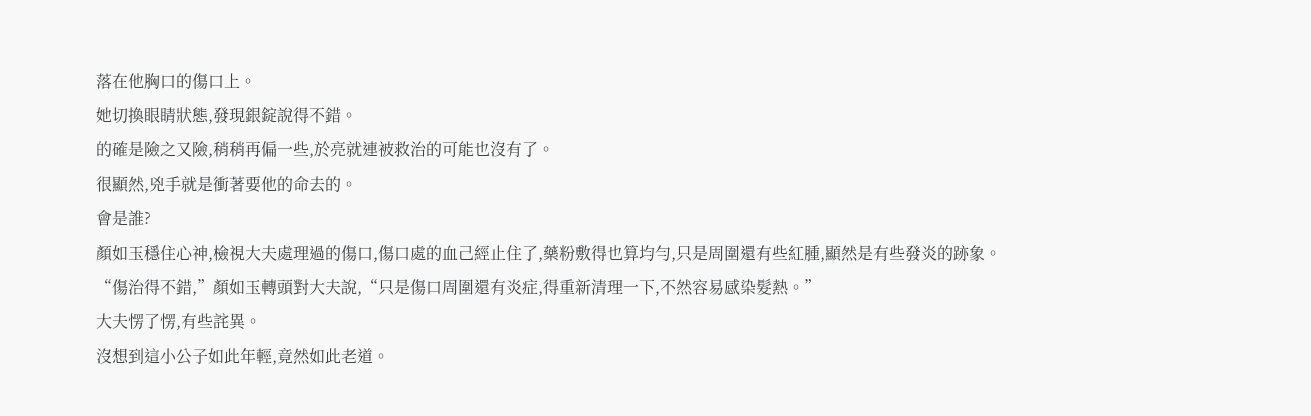落在他胸口的傷口上。
她切換眼睛狀態,發現銀錠說得不錯。
的確是險之又險,稍稍再偏一些,於亮就連被救治的可能也沒有了。
很顯然,兇手就是衝著要他的命去的。
會是誰?
顏如玉穩住心神,檢視大夫處理過的傷口,傷口處的血己經止住了,藥粉敷得也算均勻,只是周圍還有些紅腫,顯然是有些發炎的跡象。
“傷治得不錯,”顏如玉轉頭對大夫說,“只是傷口周圍還有炎症,得重新清理一下,不然容易感染髮熱。”
大夫愣了愣,有些詫異。
沒想到這小公子如此年輕,竟然如此老道。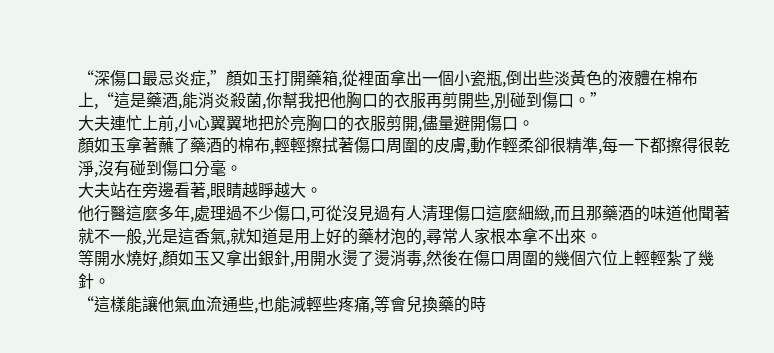“深傷口最忌炎症,”顏如玉打開藥箱,從裡面拿出一個小瓷瓶,倒出些淡黃色的液體在棉布上,“這是藥酒,能消炎殺菌,你幫我把他胸口的衣服再剪開些,別碰到傷口。”
大夫連忙上前,小心翼翼地把於亮胸口的衣服剪開,儘量避開傷口。
顏如玉拿著蘸了藥酒的棉布,輕輕擦拭著傷口周圍的皮膚,動作輕柔卻很精準,每一下都擦得很乾淨,沒有碰到傷口分毫。
大夫站在旁邊看著,眼睛越睜越大。
他行醫這麼多年,處理過不少傷口,可從沒見過有人清理傷口這麼細緻,而且那藥酒的味道他聞著就不一般,光是這香氣,就知道是用上好的藥材泡的,尋常人家根本拿不出來。
等開水燒好,顏如玉又拿出銀針,用開水燙了燙消毒,然後在傷口周圍的幾個穴位上輕輕紮了幾針。
“這樣能讓他氣血流通些,也能減輕些疼痛,等會兒換藥的時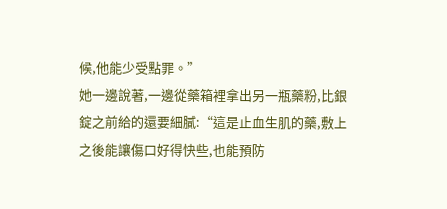候,他能少受點罪。”
她一邊說著,一邊從藥箱裡拿出另一瓶藥粉,比銀錠之前給的還要細膩:“這是止血生肌的藥,敷上之後能讓傷口好得快些,也能預防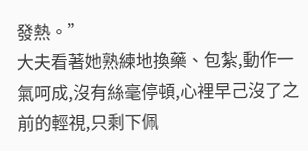發熱。”
大夫看著她熟練地換藥、包紮,動作一氣呵成,沒有絲毫停頓,心裡早己沒了之前的輕視,只剩下佩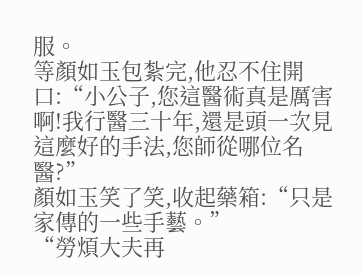服。
等顏如玉包紮完,他忍不住開口:“小公子,您這醫術真是厲害啊!我行醫三十年,還是頭一次見這麼好的手法,您師從哪位名醫?”
顏如玉笑了笑,收起藥箱:“只是家傳的一些手藝。”
“勞煩大夫再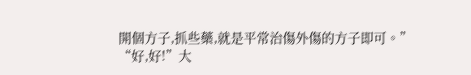開個方子,抓些藥,就是平常治傷外傷的方子即可。”
“好,好!”大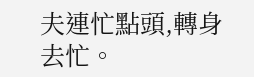夫連忙點頭,轉身去忙。